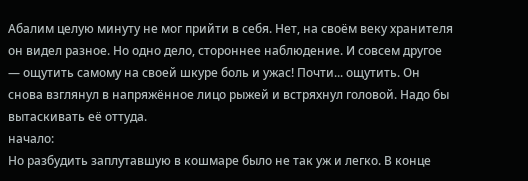Абалим целую минуту не мог прийти в себя. Нет, на своём веку хранителя он видел разное. Но одно дело, стороннее наблюдение. И совсем другое — ощутить самому на своей шкуре боль и ужас! Почти... ощутить. Он снова взглянул в напряжённое лицо рыжей и встряхнул головой. Надо бы вытаскивать её оттуда.
начало:
Но разбудить заплутавшую в кошмаре было не так уж и легко. В конце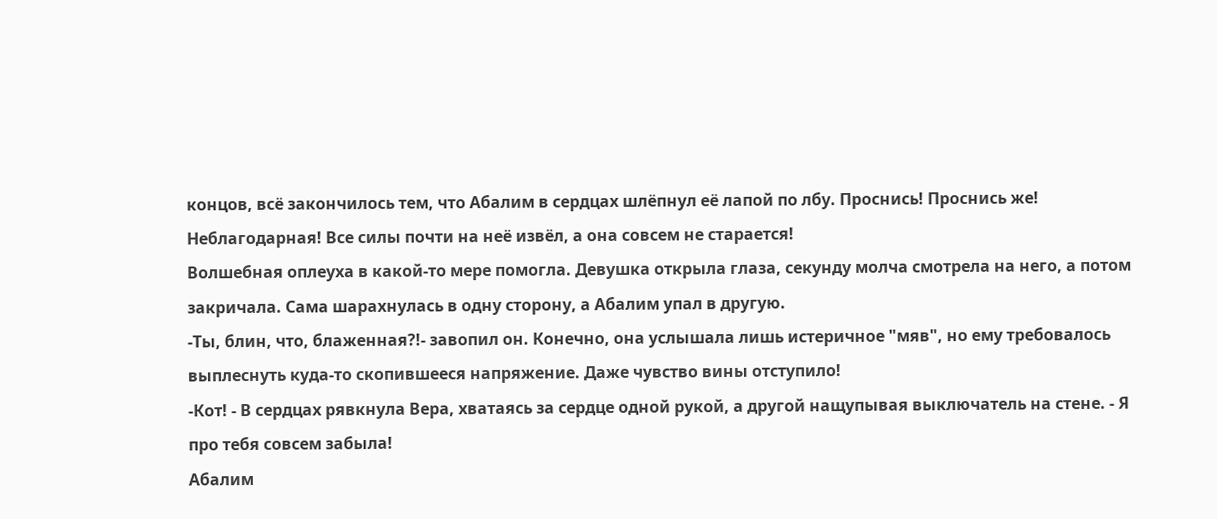концов, всё закончилось тем, что Абалим в сердцах шлёпнул её лапой по лбу. Проснись! Проснись же! Неблагодарная! Все силы почти на неё извёл, а она совсем не старается!
Волшебная оплеуха в какой-то мере помогла. Девушка открыла глаза, секунду молча смотрела на него, а потом закричала. Сама шарахнулась в одну сторону, а Абалим упал в другую.
-Ты, блин, что, блаженная?!- завопил он. Конечно, она услышала лишь истеричное "мяв", но ему требовалось выплеснуть куда-то скопившееся напряжение. Даже чувство вины отступило!
-Кот! - В сердцах рявкнула Вера, хватаясь за сердце одной рукой, а другой нащупывая выключатель на стене. - Я про тебя совсем забыла!
Абалим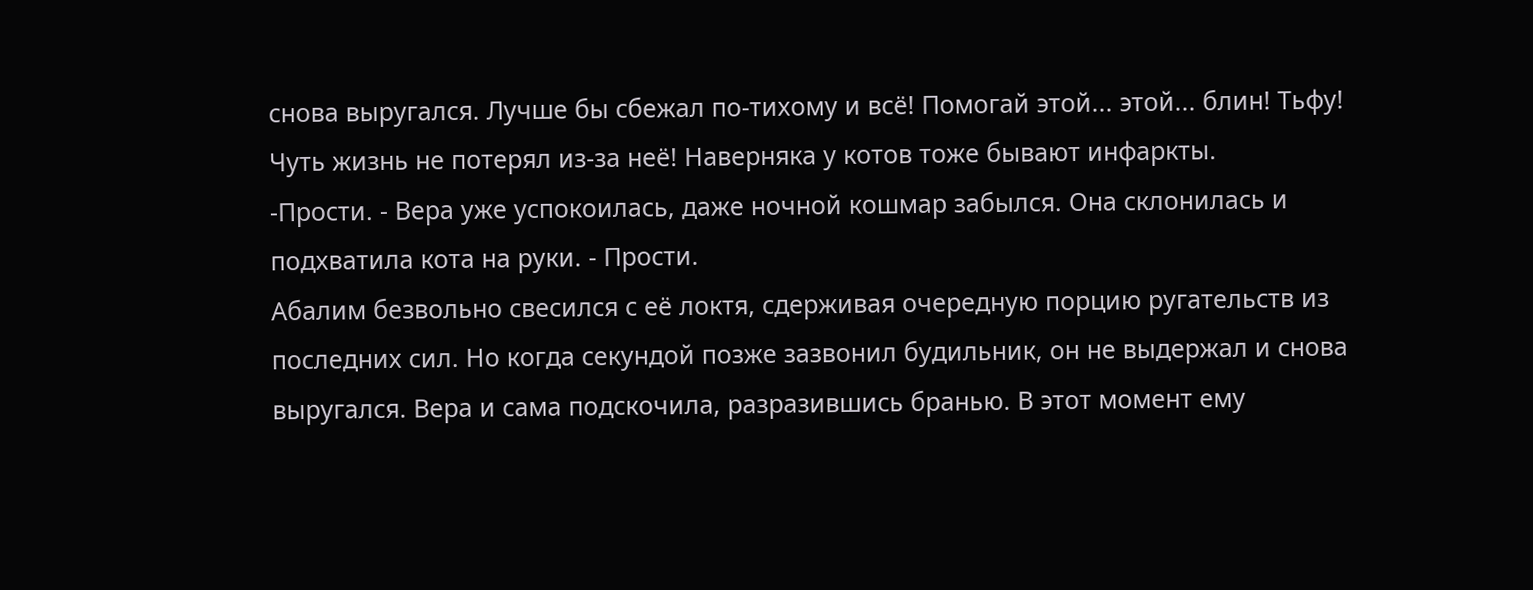снова выругался. Лучше бы сбежал по-тихому и всё! Помогай этой... этой... блин! Тьфу! Чуть жизнь не потерял из-за неё! Наверняка у котов тоже бывают инфаркты.
-Прости. - Вера уже успокоилась, даже ночной кошмар забылся. Она склонилась и подхватила кота на руки. - Прости.
Абалим безвольно свесился с её локтя, сдерживая очередную порцию ругательств из последних сил. Но когда секундой позже зазвонил будильник, он не выдержал и снова выругался. Вера и сама подскочила, разразившись бранью. В этот момент ему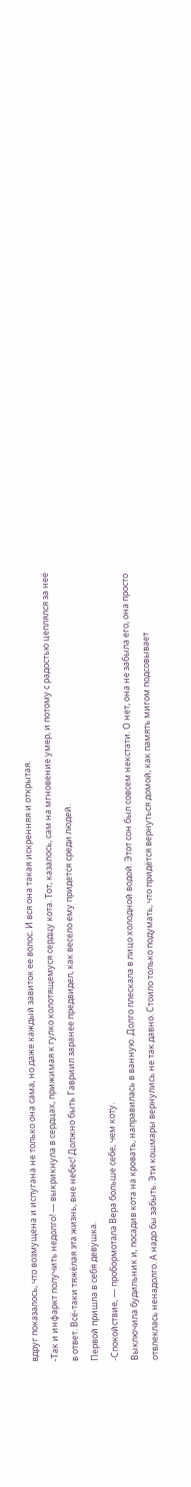вдруг показалось, что возмущена и испугана не только она сама, но даже каждый завиток ее волос. И вся она такая искренняя и открытая.
-Так и инфаркт получить недолго! — выкрикнула в сердцах, прижимая к гулко колотящемуся сердцу кота. Тот, казалось, сам на мгновение умер, и потому с радостью цеплялся за неё в ответ. Всё-таки тяжёлая эта жизнь, вне небес! Должно быть Гавриил заранее предвидел, как весело ему придется среди людей.
Первой пришла в себя девушка.
-Спокойствие, — пробормотала Вера больше себе, чем коту.
Выключила будильник и, посадив кота на кровать, направилась в ванную. Долго плескала в лицо холодной водой. Этот сон был совсем некстати. О нет, она не забыла его, она просто отвлеклась ненадолго. А надо бы забыть. Эти кошмары вернулись не так давно. Стоило только подумать, что придётся вернуться домой, как память мигом подсовывает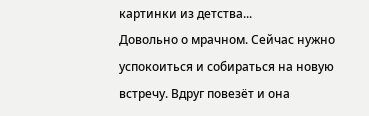картинки из детства...
Довольно о мрачном. Сейчас нужно успокоиться и собираться на новую встречу. Вдруг повезёт и она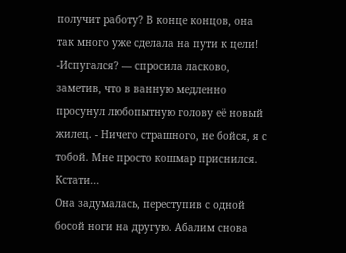получит работу? В конце концов, она так много уже сделала на пути к цели!
-Испугался? — спросила ласково, заметив, что в ванную медленно просунул любопытную голову её новый жилец. - Ничего страшного, не бойся, я с тобой. Мне просто кошмар приснился. Кстати...
Она задумалась, переступив с одной босой ноги на другую. Абалим снова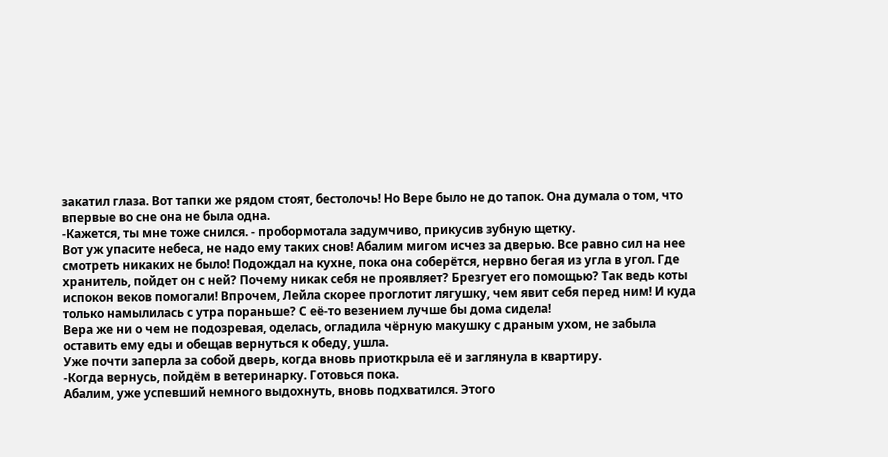закатил глаза. Вот тапки же рядом стоят, бестолочь! Но Вере было не до тапок. Она думала о том, что впервые во сне она не была одна.
-Кажется, ты мне тоже снился. - пробормотала задумчиво, прикусив зубную щетку.
Вот уж упасите небеса, не надо ему таких снов! Абалим мигом исчез за дверью. Все равно сил на нее смотреть никаких не было! Подождал на кухне, пока она соберётся, нервно бегая из угла в угол. Где хранитель, пойдет он с ней? Почему никак себя не проявляет? Брезгует его помощью? Так ведь коты испокон веков помогали! Впрочем, Лейла скорее проглотит лягушку, чем явит себя перед ним! И куда только намылилась с утра пораньше? С её-то везением лучше бы дома сидела!
Вера же ни о чем не подозревая, оделась, огладила чёрную макушку с драным ухом, не забыла оставить ему еды и обещав вернуться к обеду, ушла.
Уже почти заперла за собой дверь, когда вновь приоткрыла её и заглянула в квартиру.
-Когда вернусь, пойдём в ветеринарку. Готовься пока.
Абалим, уже успевший немного выдохнуть, вновь подхватился. Этого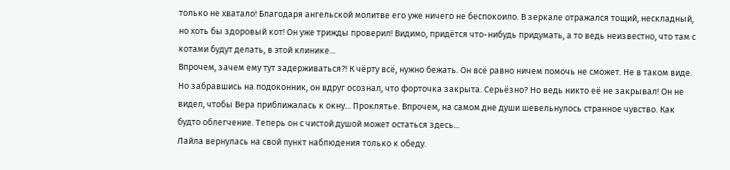только не хватало! Благодаря ангельской молитве его уже ничего не беспокоило. В зеркале отражался тощий, нескладный, но хоть бы здоровый кот! Он уже трижды проверил! Видимо, придётся что-нибудь придумать, а то ведь неизвестно, что там с котами будут делать, в этой клинике...
Впрочем, зачем ему тут задерживаться?! К чёрту всё, нужно бежать. Он всё равно ничем помочь не сможет. Не в таком виде. Но забравшись на подоконник, он вдруг осознал, что форточка закрыта. Серьёзно? Но ведь никто её не закрывал! Он не видел, чтобы Вера приближалась к окну... Проклятье. Впрочем, на самом дне души шевельнулось странное чувство. Как будто облегчение. Теперь он с чистой душой может остаться здесь...
Лайла вернулась на свой пункт наблюдения только к обеду.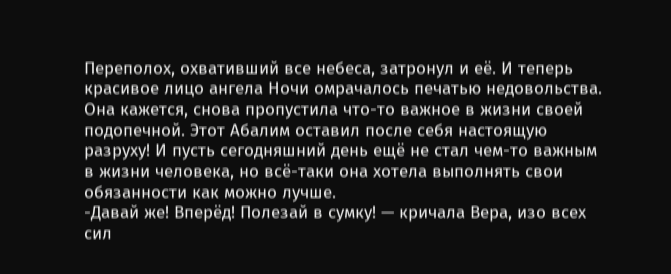Переполох, охвативший все небеса, затронул и её. И теперь красивое лицо ангела Ночи омрачалось печатью недовольства. Она кажется, снова пропустила что-то важное в жизни своей подопечной. Этот Абалим оставил после себя настоящую разруху! И пусть сегодняшний день ещё не стал чем-то важным в жизни человека, но всё-таки она хотела выполнять свои обязанности как можно лучше.
-Давай же! Вперёд! Полезай в сумку! — кричала Вера, изо всех сил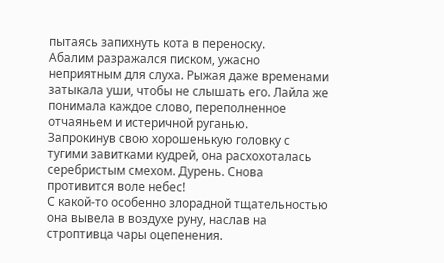пытаясь запихнуть кота в переноску.
Абалим разражался писком, ужасно неприятным для слуха. Рыжая даже временами затыкала уши, чтобы не слышать его. Лайла же понимала каждое слово, переполненное отчаяньем и истеричной руганью.
Запрокинув свою хорошенькую головку с тугими завитками кудрей, она расхохоталась серебристым смехом. Дурень. Снова противится воле небес!
С какой-то особенно злорадной тщательностью она вывела в воздухе руну, наслав на строптивца чары оцепенения.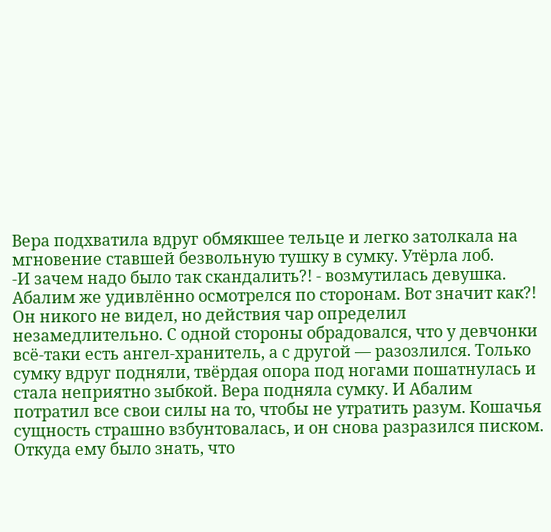Вера подхватила вдруг обмякшее тельце и легко затолкала на мгновение ставшей безвольную тушку в сумку. Утёрла лоб.
-И зачем надо было так скандалить?! - возмутилась девушка.
Абалим же удивлённо осмотрелся по сторонам. Вот значит как?! Он никого не видел, но действия чар определил незамедлительно. С одной стороны обрадовался, что у девчонки всё-таки есть ангел-хранитель, а с другой — разозлился. Только сумку вдруг подняли, твёрдая опора под ногами пошатнулась и стала неприятно зыбкой. Вера подняла сумку. И Абалим потратил все свои силы на то, чтобы не утратить разум. Кошачья сущность страшно взбунтовалась, и он снова разразился писком. Откуда ему было знать, что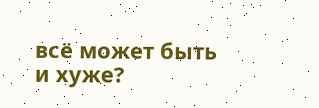всё может быть и хуже?